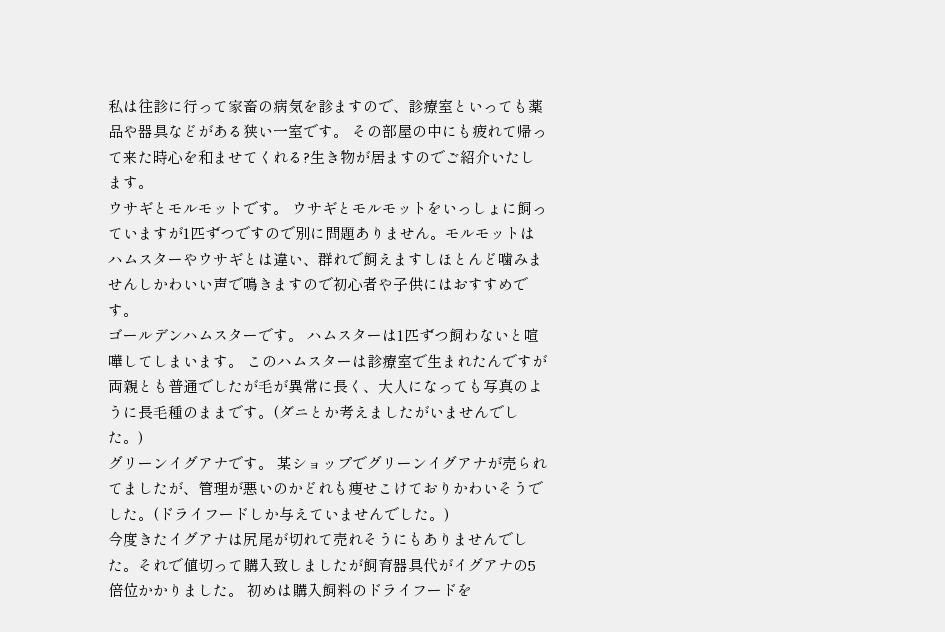私は往診に行って家畜の病気を診ますので、診療室といっても薬品や器具などがある狭い一室です。 その部屋の中にも疲れて帰って来た時心を和ませてくれる?生き物が居ますのでご紹介いたします。
ウサギとモルモットです。 ウサギとモルモットをいっしょに飼っていますが1匹ずつですので別に問題ありません。モルモットはハムスターやウサギとは違い、群れで飼えますしほとんど噛みませんしかわいい声で鳴きますので初心者や子供にはおすすめです。
ゴールデンハムスターです。 ハムスターは1匹ずつ飼わないと喧嘩してしまいます。 このハムスターは診療室で生まれたんですが両親とも普通でしたが毛が異常に長く、大人になっても写真のように長毛種のままです。(ダニとか考えましたがいませんでした。)
グリーンイグアナです。 某ショップでグリーンイグアナが売られてましたが、管理が悪いのかどれも痩せこけておりかわいそうでした。(ドライフードしか与えていませんでした。)
今度きたイグアナは尻尾が切れて売れそうにもありませんでした。それで値切って購入致しましたが飼育器具代がイグアナの5倍位かかりました。 初めは購入飼料のドライフードを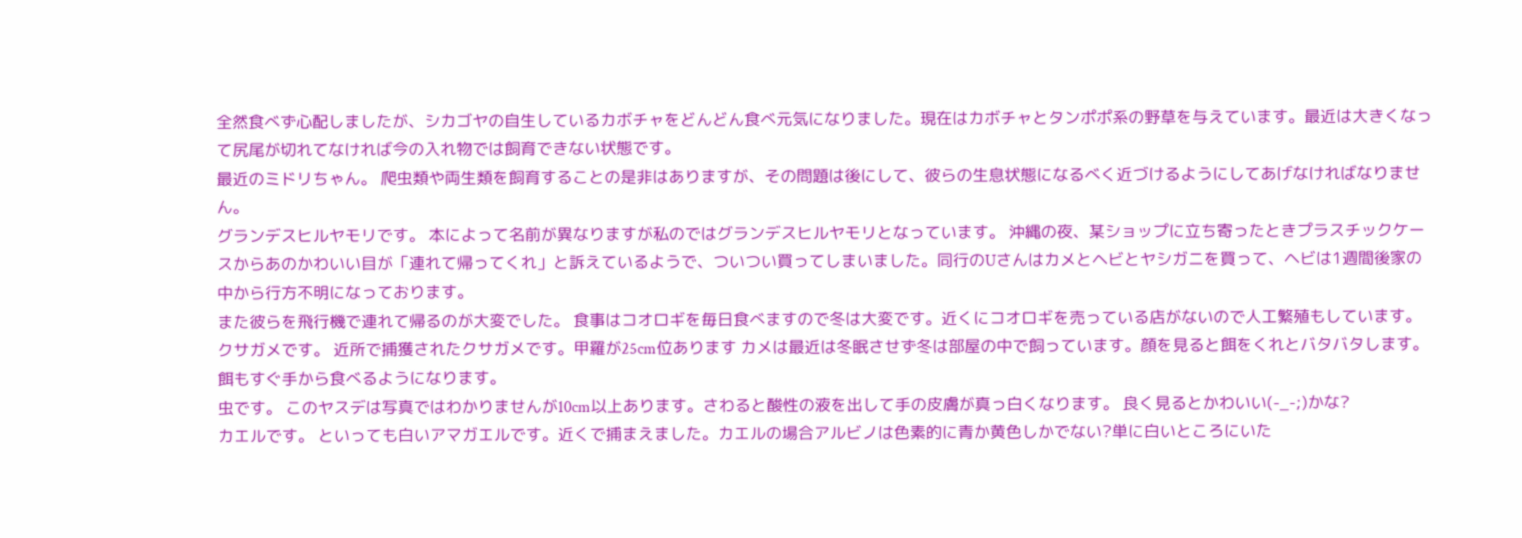全然食べず心配しましたが、シカゴヤの自生しているカボチャをどんどん食べ元気になりました。現在はカボチャとタンポポ系の野草を与えています。最近は大きくなって尻尾が切れてなければ今の入れ物では飼育できない状態です。
最近のミドリちゃん。 爬虫類や両生類を飼育することの是非はありますが、その問題は後にして、彼らの生息状態になるべく近づけるようにしてあげなければなりません。
グランデスヒルヤモリです。 本によって名前が異なりますが私のではグランデスヒルヤモリとなっています。 沖縄の夜、某ショップに立ち寄ったときプラスチックケースからあのかわいい目が「連れて帰ってくれ」と訴えているようで、ついつい買ってしまいました。同行のUさんはカメとヘビとヤシガニを買って、ヘビは1週間後家の中から行方不明になっております。
また彼らを飛行機で連れて帰るのが大変でした。 食事はコオロギを毎日食べますので冬は大変です。近くにコオロギを売っている店がないので人工繁殖もしています。
クサガメです。 近所で捕獲されたクサガメです。甲羅が25cm位あります カメは最近は冬眠させず冬は部屋の中で飼っています。顔を見ると餌をくれとバタバタします。餌もすぐ手から食べるようになります。
虫です。 このヤスデは写真ではわかりませんが10cm以上あります。さわると酸性の液を出して手の皮膚が真っ白くなります。 良く見るとかわいい(-_-;)かな?
カエルです。 といっても白いアマガエルです。近くで捕まえました。カエルの場合アルビノは色素的に青か黄色しかでない?単に白いところにいた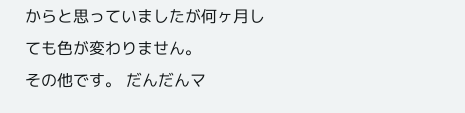からと思っていましたが何ヶ月しても色が変わりません。
その他です。 だんだんマ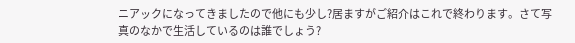ニアックになってきましたので他にも少し?居ますがご紹介はこれで終わります。さて写真のなかで生活しているのは誰でしょう?